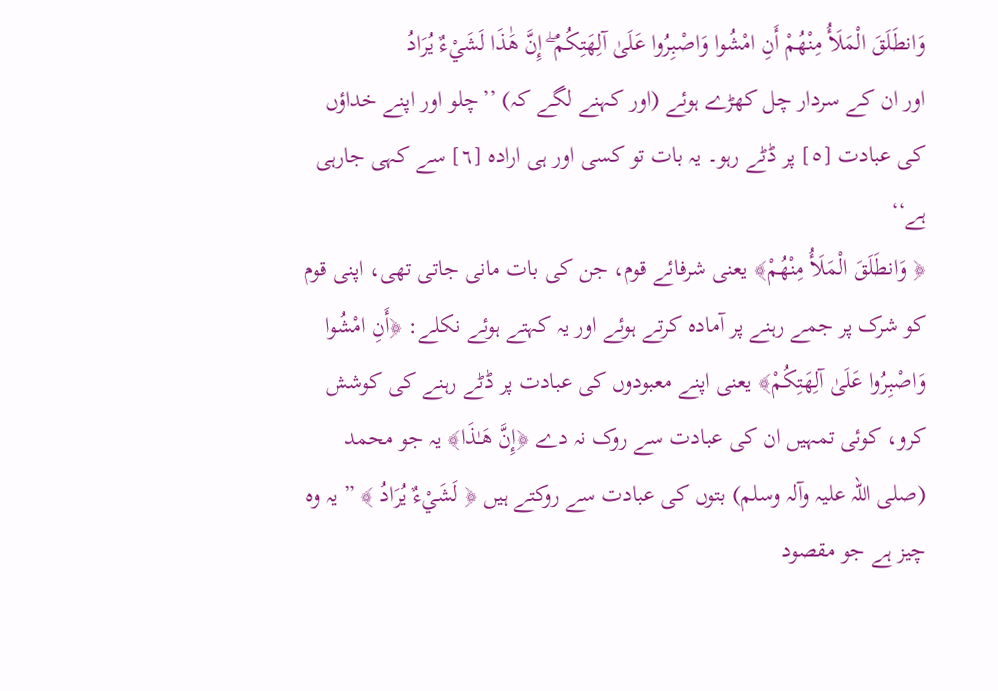وَانطَلَقَ الْمَلَأُ مِنْهُمْ أَنِ امْشُوا وَاصْبِرُوا عَلَىٰ آلِهَتِكُمْ ۖ إِنَّ هَٰذَا لَشَيْءٌ يُرَادُ
اور ان کے سردار چل کھڑے ہوئے (اور کہنے لگے کہ) ’’چلو اور اپنے خداؤں کی عبادت [٥] پر ڈٹے رہو۔ یہ بات تو کسی اور ہی ارادہ [٦] سے کہی جارہی ہے‘‘
﴿ وَانطَلَقَ الْمَلَأُ مِنْهُمْ﴾ یعنی شرفائے قوم، جن کی بات مانی جاتی تھی، اپنی قوم کو شرک پر جمے رہنے پر آمادہ کرتے ہوئے اور یہ کہتے ہوئے نکلے: ﴿أَنِ امْشُوا وَاصْبِرُوا عَلَىٰ آلِهَتِكُمْ﴾ یعنی اپنے معبودوں کی عبادت پر ڈٹے رہنے کی کوشش کرو، کوئی تمہیں ان کی عبادت سے روک نہ دے ﴿إِنَّ هَـٰذَا﴾ یہ جو محمد (صلی اللہ علیہ وآلہ وسلم) بتوں کی عبادت سے روکتے ہیں ﴿ لَشَيْءٌ يُرَادُ ﴾ ” یہ وہ چیز ہے جو مقصود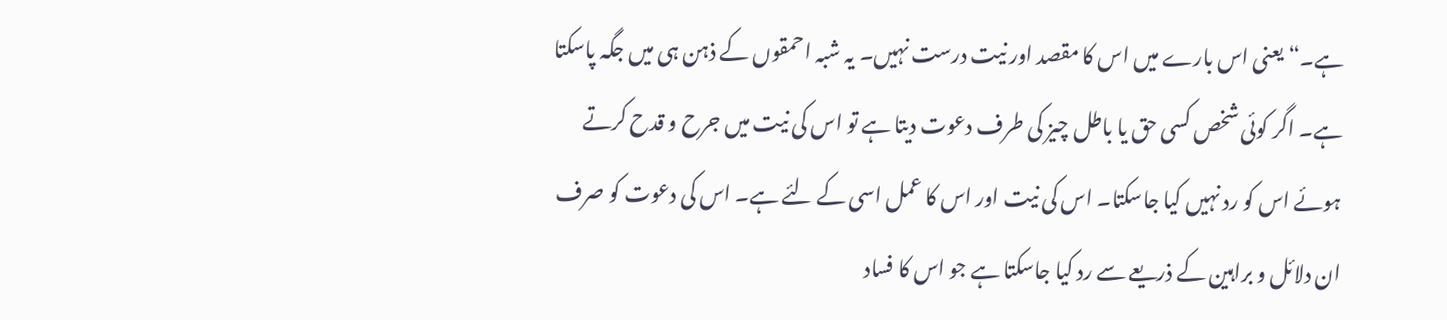ہے۔“ یعنی اس بارے میں اس کا مقصد اور نیت درست نہیں۔ یہ شبہ احمقوں کے ذہن ہی میں جگہ پاسکتا ہے۔ اگر کوئی شخص کسی حق یا باطل چیز کی طرف دعوت دیتا ہے تو اس کی نیت میں جرح و قدح کرتے ہوئے اس کو رد نہیں کیا جاسکتا۔ اس کی نیت اور اس کا عمل اسی کے لئے ہے۔ اس کی دعوت کو صرف ان دلائل و براہین کے ذریعے سے رد کیا جاسکتا ہے جو اس کا فساد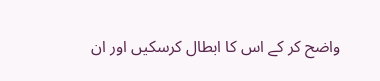واضح کر کے اس کا ابطال کرسکیں اور ان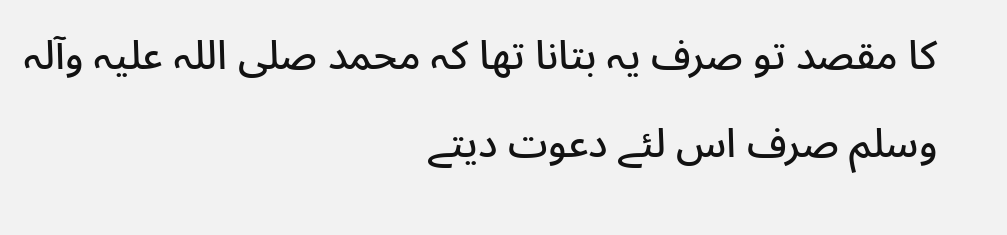کا مقصد تو صرف یہ بتانا تھا کہ محمد صلی اللہ علیہ وآلہ وسلم صرف اس لئے دعوت دیتے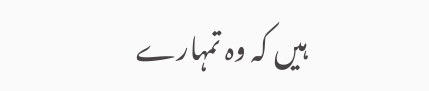ہیں کہ وہ تمہارے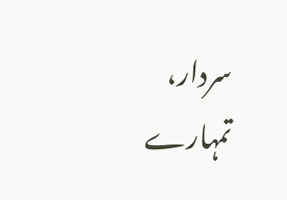سردار، تمہارے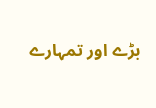بڑے اور تمہارے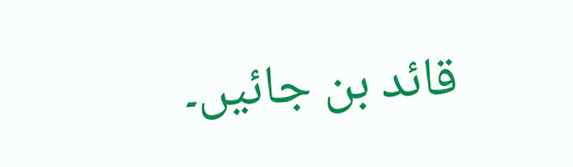قائد بن جائیں۔